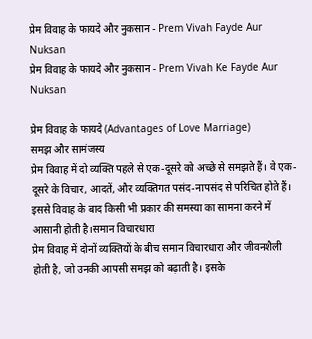प्रेम विवाह के फायदे और नुकसान - Prem Vivah Fayde Aur Nuksan
प्रेम विवाह के फायदे और नुकसान - Prem Vivah Ke Fayde Aur Nuksan

प्रेम विवाह के फायदे (Advantages of Love Marriage)
समझ और सामंजस्य
प्रेम विवाह में दो व्यक्ति पहले से एक-दूसरे को अच्छे से समझते हैं। वे एक-दूसरे के विचार, आदतें, और व्यक्तिगत पसंद-नापसंद से परिचित होते हैं। इससे विवाह के बाद किसी भी प्रकार की समस्या का सामना करने में आसानी होती है।समान विचारधारा
प्रेम विवाह में दोनों व्यक्तियों के बीच समान विचारधारा और जीवनशैली होती है, जो उनकी आपसी समझ को बढ़ाती है। इसके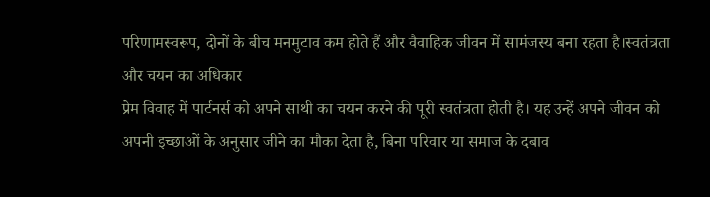परिणामस्वरूप, दोनों के बीच मनमुटाव कम होते हैं और वैवाहिक जीवन में सामंजस्य बना रहता है।स्वतंत्रता और चयन का अधिकार
प्रेम विवाह में पार्टनर्स को अपने साथी का चयन करने की पूरी स्वतंत्रता होती है। यह उन्हें अपने जीवन को अपनी इच्छाओं के अनुसार जीने का मौका देता है, बिना परिवार या समाज के दबाव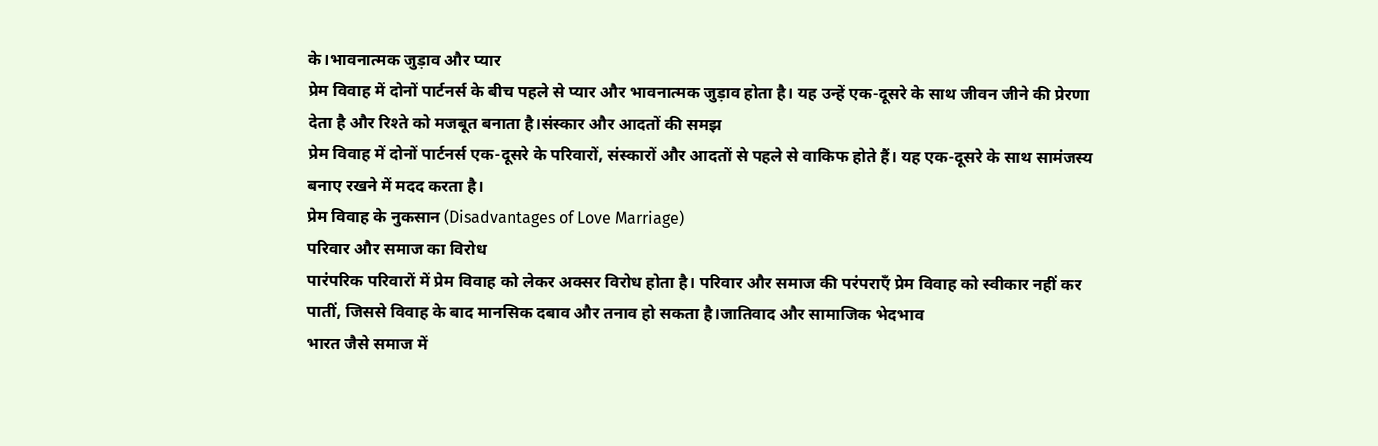के।भावनात्मक जुड़ाव और प्यार
प्रेम विवाह में दोनों पार्टनर्स के बीच पहले से प्यार और भावनात्मक जुड़ाव होता है। यह उन्हें एक-दूसरे के साथ जीवन जीने की प्रेरणा देता है और रिश्ते को मजबूत बनाता है।संस्कार और आदतों की समझ
प्रेम विवाह में दोनों पार्टनर्स एक-दूसरे के परिवारों, संस्कारों और आदतों से पहले से वाकिफ होते हैं। यह एक-दूसरे के साथ सामंजस्य बनाए रखने में मदद करता है।
प्रेम विवाह के नुकसान (Disadvantages of Love Marriage)
परिवार और समाज का विरोध
पारंपरिक परिवारों में प्रेम विवाह को लेकर अक्सर विरोध होता है। परिवार और समाज की परंपराएँ प्रेम विवाह को स्वीकार नहीं कर पातीं, जिससे विवाह के बाद मानसिक दबाव और तनाव हो सकता है।जातिवाद और सामाजिक भेदभाव
भारत जैसे समाज में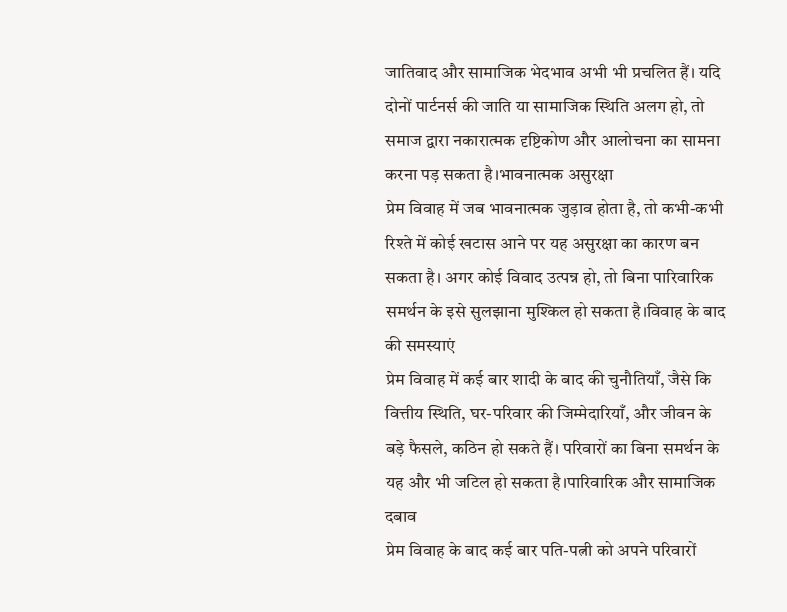जातिवाद और सामाजिक भेदभाव अभी भी प्रचलित हैं। यदि दोनों पार्टनर्स की जाति या सामाजिक स्थिति अलग हो, तो समाज द्वारा नकारात्मक दृष्टिकोण और आलोचना का सामना करना पड़ सकता है।भावनात्मक असुरक्षा
प्रेम विवाह में जब भावनात्मक जुड़ाव होता है, तो कभी-कभी रिश्ते में कोई खटास आने पर यह असुरक्षा का कारण बन सकता है। अगर कोई विवाद उत्पन्न हो, तो बिना पारिवारिक समर्थन के इसे सुलझाना मुश्किल हो सकता है।विवाह के बाद की समस्याएं
प्रेम विवाह में कई बार शादी के बाद की चुनौतियाँ, जैसे कि वित्तीय स्थिति, घर-परिवार की जिम्मेदारियाँ, और जीवन के बड़े फैसले, कठिन हो सकते हैं। परिवारों का बिना समर्थन के यह और भी जटिल हो सकता है।पारिवारिक और सामाजिक दबाव
प्रेम विवाह के बाद कई बार पति-पत्नी को अपने परिवारों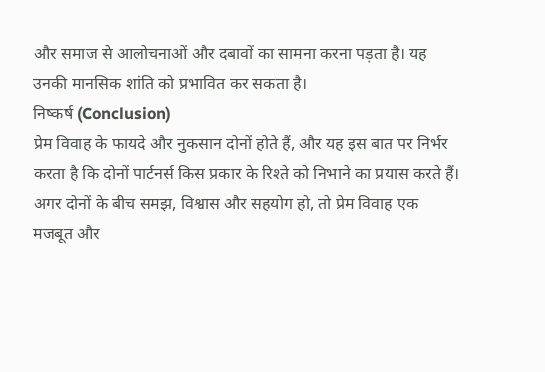और समाज से आलोचनाओं और दबावों का सामना करना पड़ता है। यह उनकी मानसिक शांति को प्रभावित कर सकता है।
निष्कर्ष (Conclusion)
प्रेम विवाह के फायदे और नुकसान दोनों होते हैं, और यह इस बात पर निर्भर करता है कि दोनों पार्टनर्स किस प्रकार के रिश्ते को निभाने का प्रयास करते हैं। अगर दोनों के बीच समझ, विश्वास और सहयोग हो, तो प्रेम विवाह एक मजबूत और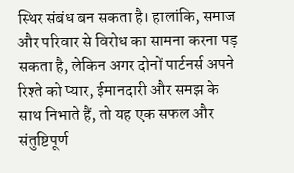स्थिर संबंध बन सकता है। हालांकि, समाज और परिवार से विरोध का सामना करना पड़ सकता है, लेकिन अगर दोनों पार्टनर्स अपने रिश्ते को प्यार, ईमानदारी और समझ के साथ निभाते हैं, तो यह एक सफल और संतुष्टिपूर्ण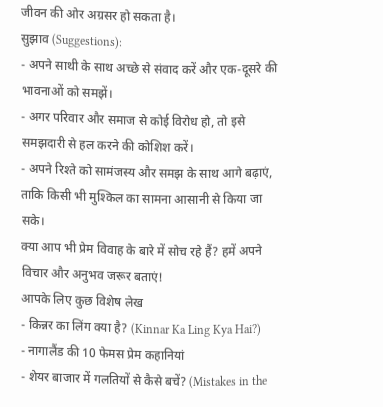जीवन की ओर अग्रसर हो सकता है।
सुझाव (Suggestions):
- अपने साथी के साथ अच्छे से संवाद करें और एक-दूसरे की भावनाओं को समझें।
- अगर परिवार और समाज से कोई विरोध हो, तो इसे समझदारी से हल करने की कोशिश करें।
- अपने रिश्ते को सामंजस्य और समझ के साथ आगे बढ़ाएं, ताकि किसी भी मुश्किल का सामना आसानी से किया जा सके।
क्या आप भी प्रेम विवाह के बारे में सोच रहे हैं? हमें अपने विचार और अनुभव जरूर बताएं!
आपके लिए कुछ विशेष लेख
- किन्नर का लिंग क्या है? (Kinnar Ka Ling Kya Hai?)
- नागालैंड की 10 फेमस प्रेम कहानियां
- शेयर बाजार में गलतियों से कैसे बचें? (Mistakes in the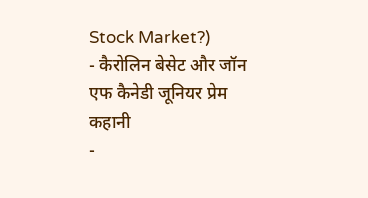Stock Market?)
- कैरोलिन बेसेट और जॉन एफ कैनेडी जूनियर प्रेम कहानी
-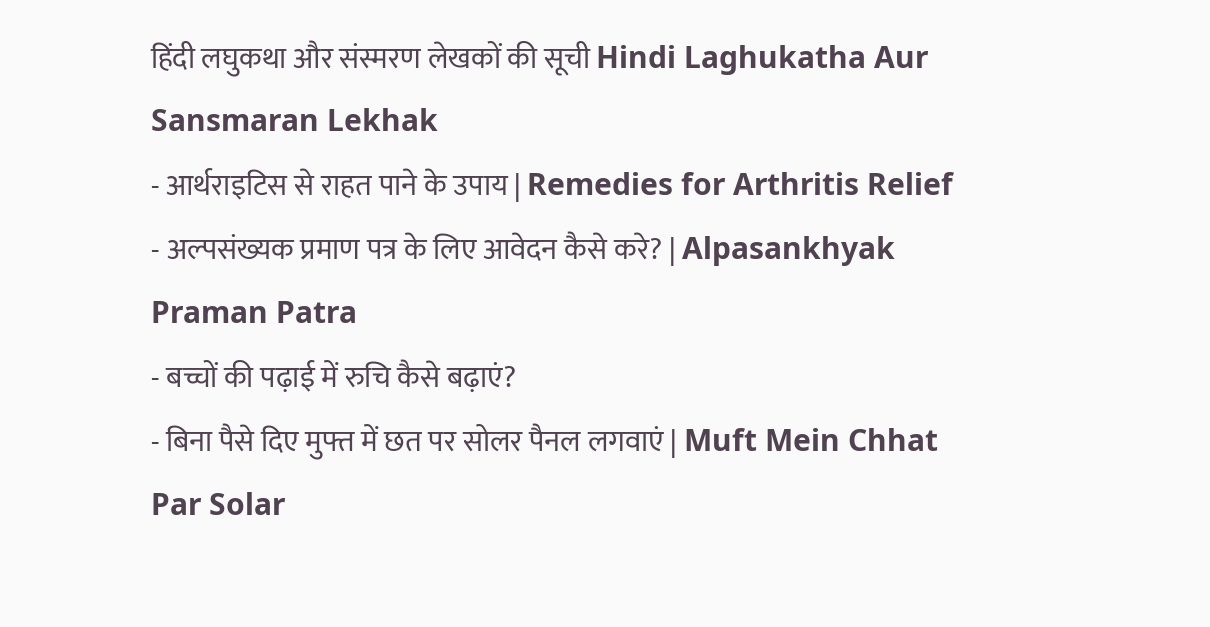हिंदी लघुकथा और संस्मरण लेखकों की सूची Hindi Laghukatha Aur Sansmaran Lekhak
- आर्थराइटिस से राहत पाने के उपाय | Remedies for Arthritis Relief
- अल्पसंख्यक प्रमाण पत्र के लिए आवेदन कैसे करे? | Alpasankhyak Praman Patra
- बच्चों की पढ़ाई में रुचि कैसे बढ़ाएं?
- बिना पैसे दिए मुफ्त में छत पर सोलर पैनल लगवाएं | Muft Mein Chhat Par Solar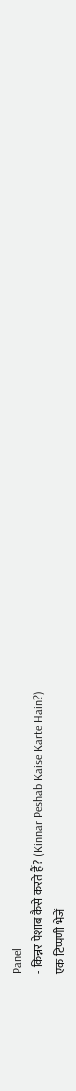Panel
- किन्नर पेशाब कैसे करते हैं? (Kinnar Peshab Kaise Karte Hain?)
एक टिप्पणी भेजें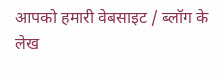आपको हमारी वेबसाइट / ब्लॉग के लेख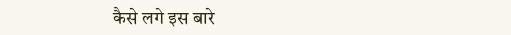कैसे लगे इस बारे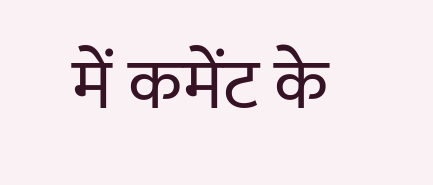में कमेंट के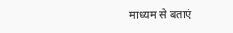माध्यम से बताएं